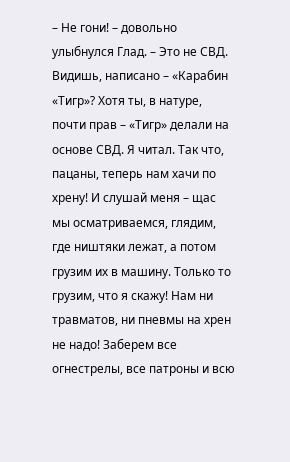– Не гони! – довольно улыбнулся Глад. – Это не СВД. Видишь, написано – «Карабин «Тигр»? Хотя ты, в натуре, почти прав – «Тигр» делали на основе СВД. Я читал. Так что, пацаны, теперь нам хачи по хрену! И слушай меня – щас мы осматриваемся, глядим, где ништяки лежат, а потом грузим их в машину. Только то грузим, что я скажу! Нам ни травматов, ни пневмы на хрен не надо! Заберем все огнестрелы, все патроны и всю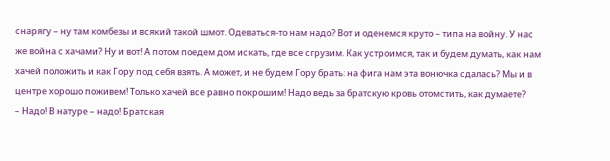снарягу – ну там комбезы и всякий такой шмот. Одеваться-то нам надо? Вот и оденемся круто – типа на войну. У нас же война с хачами? Ну и вот! А потом поедем дом искать, где все сгрузим. Как устроимся, так и будем думать, как нам хачей положить и как Гору под себя взять. А может, и не будем Гору брать: на фига нам эта вонючка сдалась? Мы и в центре хорошо поживем! Только хачей все равно покрошим! Надо ведь за братскую кровь отомстить, как думаете?
– Надо! В натуре – надо! Братская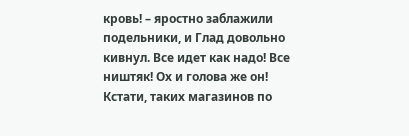кровь! – яростно заблажили подельники, и Глад довольно кивнул. Все идет как надо! Все ништяк! Ох и голова же он! Кстати, таких магазинов по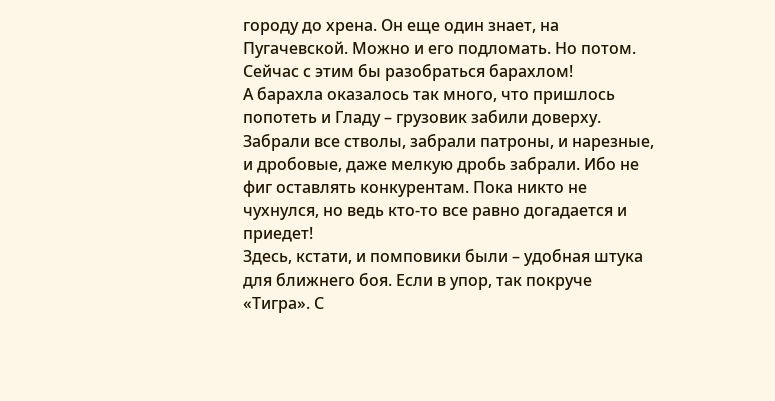городу до хрена. Он еще один знает, на Пугачевской. Можно и его подломать. Но потом. Сейчас с этим бы разобраться барахлом!
А барахла оказалось так много, что пришлось попотеть и Гладу – грузовик забили доверху. Забрали все стволы, забрали патроны, и нарезные, и дробовые, даже мелкую дробь забрали. Ибо не фиг оставлять конкурентам. Пока никто не чухнулся, но ведь кто-то все равно догадается и приедет!
Здесь, кстати, и помповики были – удобная штука для ближнего боя. Если в упор, так покруче «Тигра». С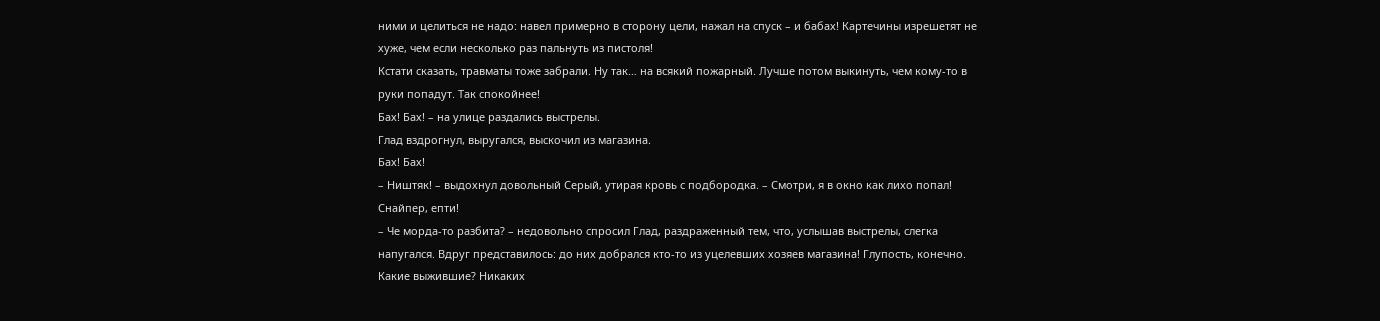ними и целиться не надо: навел примерно в сторону цели, нажал на спуск – и бабах! Картечины изрешетят не хуже, чем если несколько раз пальнуть из пистоля!
Кстати сказать, травматы тоже забрали. Ну так… на всякий пожарный. Лучше потом выкинуть, чем кому-то в руки попадут. Так спокойнее!
Бах! Бах! – на улице раздались выстрелы.
Глад вздрогнул, выругался, выскочил из магазина.
Бах! Бах!
– Ништяк! – выдохнул довольный Серый, утирая кровь с подбородка. – Смотри, я в окно как лихо попал! Снайпер, епти!
– Че морда-то разбита? – недовольно спросил Глад, раздраженный тем, что, услышав выстрелы, слегка напугался. Вдруг представилось: до них добрался кто-то из уцелевших хозяев магазина! Глупость, конечно. Какие выжившие? Никаких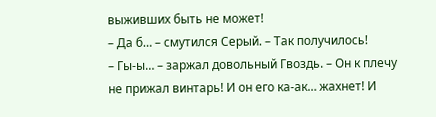выживших быть не может!
– Да б… – смутился Серый. – Так получилось!
– Гы-ы… – заржал довольный Гвоздь. – Он к плечу не прижал винтарь! И он его ка-ак… жахнет! И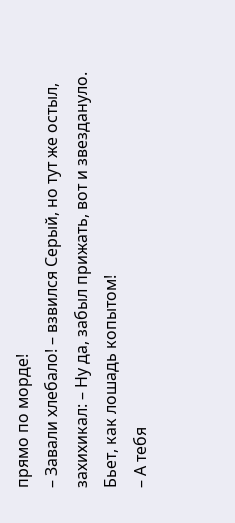прямо по морде!
– Завали хлебало! – взвился Серый, но тут же остыл, захихикал: – Ну да, забыл прижать, вот и звездануло. Бьет, как лошадь копытом!
– А тебя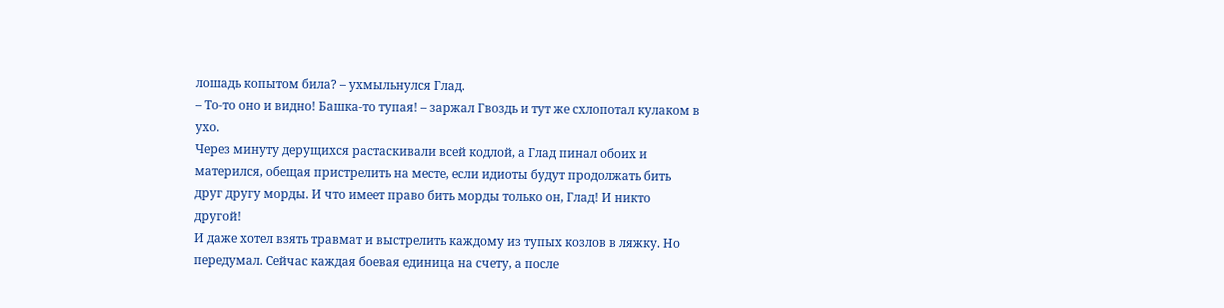лошадь копытом била? – ухмыльнулся Глад.
– То-то оно и видно! Башка-то тупая! – заржал Гвоздь и тут же схлопотал кулаком в ухо.
Через минуту дерущихся растаскивали всей кодлой, а Глад пинал обоих и матерился, обещая пристрелить на месте, если идиоты будут продолжать бить друг другу морды. И что имеет право бить морды только он, Глад! И никто другой!
И даже хотел взять травмат и выстрелить каждому из тупых козлов в ляжку. Но передумал. Сейчас каждая боевая единица на счету, а после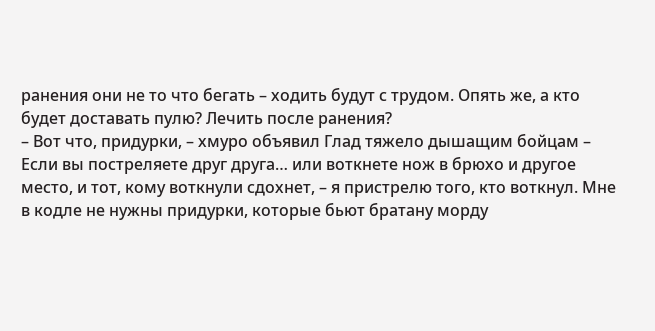ранения они не то что бегать – ходить будут с трудом. Опять же, а кто будет доставать пулю? Лечить после ранения?
– Вот что, придурки, – хмуро объявил Глад тяжело дышащим бойцам – Если вы постреляете друг друга… или воткнете нож в брюхо и другое место, и тот, кому воткнули сдохнет, – я пристрелю того, кто воткнул. Мне в кодле не нужны придурки, которые бьют братану морду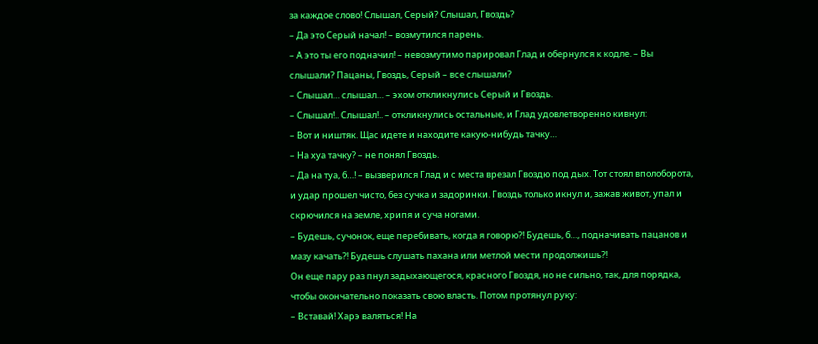за каждое слово! Слышал, Серый? Слышал, Гвоздь?
– Да это Серый начал! – возмутился парень.
– А это ты его подначил! – невозмутимо парировал Глад и обернулся к кодле. – Вы слышали? Пацаны, Гвоздь, Серый – все слышали?
– Слышал… слышал… – эхом откликнулись Серый и Гвоздь.
– Слышал!.. Слышал!.. – откликнулись остальные, и Глад удовлетворенно кивнул:
– Вот и ништяк. Щас идете и находите какую-нибудь тачку…
– На хуа тачку? – не понял Гвоздь.
– Да на туа, б…! – вызверился Глад и с места врезал Гвоздю под дых. Тот стоял вполоборота, и удар прошел чисто, без сучка и задоринки. Гвоздь только икнул и, зажав живот, упал и скрючился на земле, хрипя и суча ногами.
– Будешь, сучонок, еще перебивать, когда я говорю?! Будешь, б…, подначивать пацанов и мазу качать?! Будешь слушать пахана или метлой мести продолжишь?!
Он еще пару раз пнул задыхающегося, красного Гвоздя, но не сильно, так, для порядка, чтобы окончательно показать свою власть. Потом протянул руку:
– Вставай! Харэ валяться! На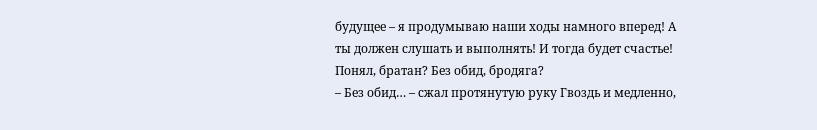будущее – я продумываю наши ходы намного вперед! А ты должен слушать и выполнять! И тогда будет счастье! Понял, братан? Без обид, бродяга?
– Без обид… – сжал протянутую руку Гвоздь и медленно,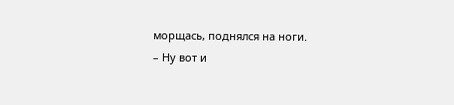морщась, поднялся на ноги.
– Ну вот и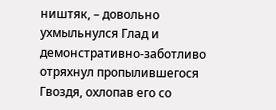ништяк, – довольно ухмыльнулся Глад и демонстративно-заботливо отряхнул пропылившегося Гвоздя, охлопав его со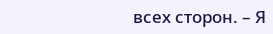всех сторон. – Я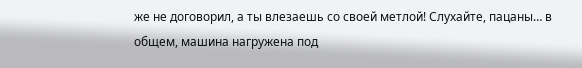же не договорил, а ты влезаешь со своей метлой! Слухайте, пацаны… в общем, машина нагружена под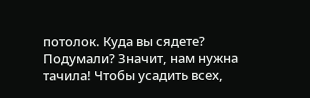потолок. Куда вы сядете? Подумали? Значит, нам нужна тачила! Чтобы усадить всех,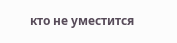кто не уместится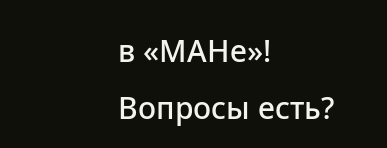в «МАНе»! Вопросы есть?